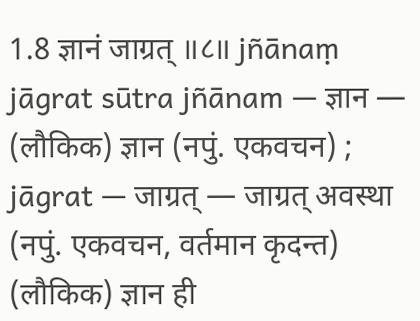1.8 ज्ञानं जाग्रत् ॥८॥ jñānaṃ jāgrat sūtra jñānam — ज्ञान — (लौकिक) ज्ञान (नपुं. एकवचन) ; jāgrat — जाग्रत् — जाग्रत् अवस्था (नपुं. एकवचन, वर्तमान कृदन्त) (लौकिक) ज्ञान ही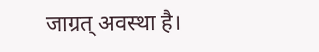जाग्रत् अवस्था है।